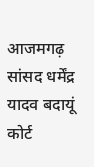आजमगढ़ सांसद धर्मेंद्र यादव बदायूं कोर्ट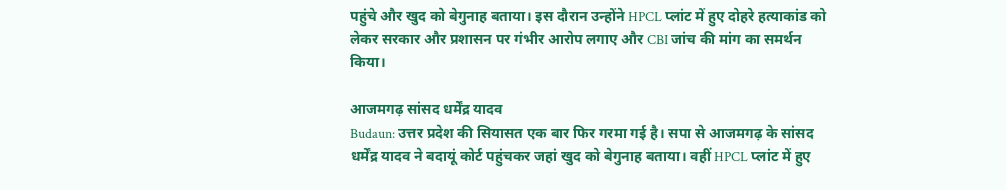पहुंचे और खुद को बेगुनाह बताया। इस दौरान उन्होंने HPCL प्लांट में हुए दोहरे हत्याकांड को लेकर सरकार और प्रशासन पर गंभीर आरोप लगाए और CBI जांच की मांग का समर्थन किया।

आजमगढ़ सांसद धर्मेंद्र यादव
Budaun: उत्तर प्रदेश की सियासत एक बार फिर गरमा गई है। सपा से आजमगढ़ के सांसद धर्मेंद्र यादव ने बदायूं कोर्ट पहुंचकर जहां खुद को बेगुनाह बताया। वहीं HPCL प्लांट में हुए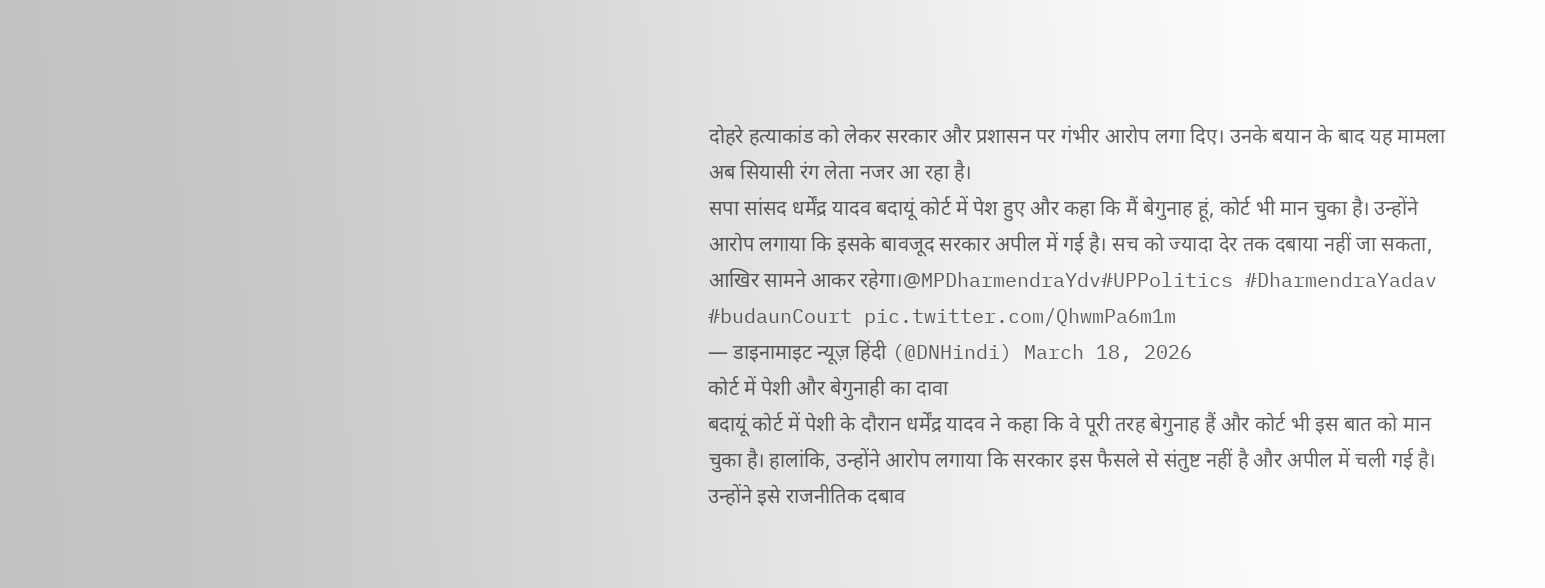दोहरे हत्याकांड को लेकर सरकार और प्रशासन पर गंभीर आरोप लगा दिए। उनके बयान के बाद यह मामला अब सियासी रंग लेता नजर आ रहा है।
सपा सांसद धर्मेंद्र यादव बदायूं कोर्ट में पेश हुए और कहा कि मैं बेगुनाह हूं, कोर्ट भी मान चुका है। उन्होंने आरोप लगाया कि इसके बावजूद सरकार अपील में गई है। सच को ज्यादा देर तक दबाया नहीं जा सकता, आखिर सामने आकर रहेगा।@MPDharmendraYdv#UPPolitics #DharmendraYadav #budaunCourt pic.twitter.com/QhwmPa6m1m
— डाइनामाइट न्यूज़ हिंदी (@DNHindi) March 18, 2026
कोर्ट में पेशी और बेगुनाही का दावा
बदायूं कोर्ट में पेशी के दौरान धर्मेंद्र यादव ने कहा कि वे पूरी तरह बेगुनाह हैं और कोर्ट भी इस बात को मान चुका है। हालांकि, उन्होंने आरोप लगाया कि सरकार इस फैसले से संतुष्ट नहीं है और अपील में चली गई है। उन्होंने इसे राजनीतिक दबाव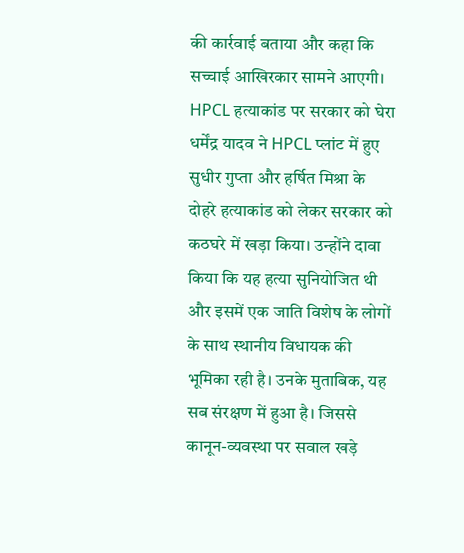की कार्रवाई बताया और कहा कि सच्चाई आखिरकार सामने आएगी।
HPCL हत्याकांड पर सरकार को घेरा
धर्मेंद्र यादव ने HPCL प्लांट में हुए सुधीर गुप्ता और हर्षित मिश्रा के दोहरे हत्याकांड को लेकर सरकार को कठघरे में खड़ा किया। उन्होंने दावा किया कि यह हत्या सुनियोजित थी और इसमें एक जाति विशेष के लोगों के साथ स्थानीय विधायक की भूमिका रही है। उनके मुताबिक, यह सब संरक्षण में हुआ है। जिससे कानून-व्यवस्था पर सवाल खड़े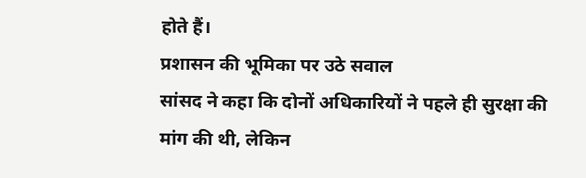होते हैं।
प्रशासन की भूमिका पर उठे सवाल
सांसद ने कहा कि दोनों अधिकारियों ने पहले ही सुरक्षा की मांग की थी, लेकिन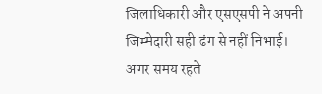जिलाधिकारी और एसएसपी ने अपनी जिम्मेदारी सही ढंग से नहीं निभाई। अगर समय रहते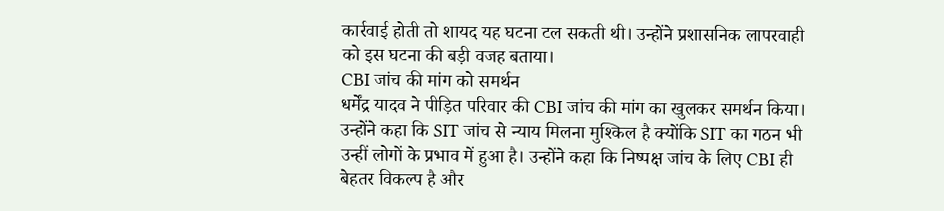कार्रवाई होती तो शायद यह घटना टल सकती थी। उन्होंने प्रशासनिक लापरवाही को इस घटना की बड़ी वजह बताया।
CBI जांच की मांग को समर्थन
धर्मेंद्र यादव ने पीड़ित परिवार की CBI जांच की मांग का खुलकर समर्थन किया। उन्होंने कहा कि SIT जांच से न्याय मिलना मुश्किल है क्योंकि SIT का गठन भी उन्हीं लोगों के प्रभाव में हुआ है। उन्होंने कहा कि निष्पक्ष जांच के लिए CBI ही बेहतर विकल्प है और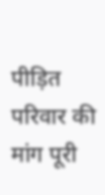पीड़ित परिवार की मांग पूरी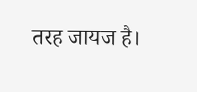तरह जायज है।